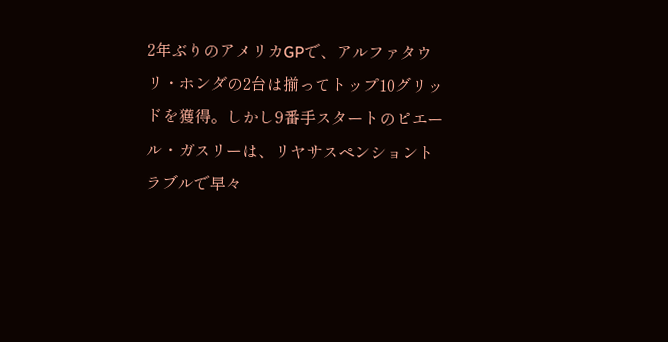2年ぶりのアメリカGPで、アルファタウリ・ホンダの2台は揃ってトップ10グリッドを獲得。しかし9番手スタートのピエール・ガスリーは、リヤサスペンショントラブルで早々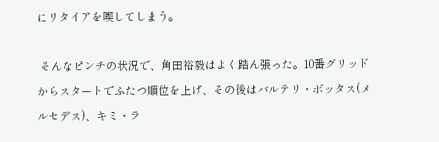にリタイアを喫してしまう。

 そんなピンチの状況で、角田裕毅はよく踏ん張った。10番グリッドからスタートでふたつ順位を上げ、その後はバルテリ・ボッタス(メルセデス)、キミ・ラ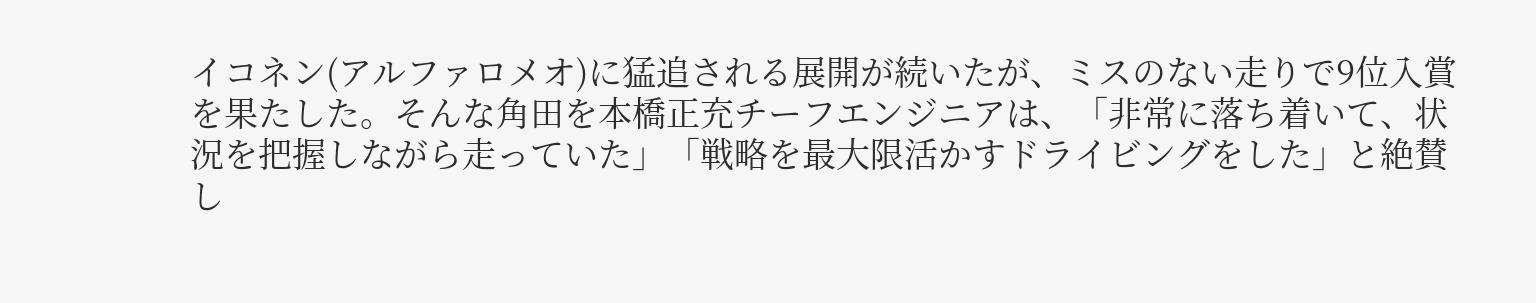イコネン(アルファロメオ)に猛追される展開が続いたが、ミスのない走りで9位入賞を果たした。そんな角田を本橋正充チーフエンジニアは、「非常に落ち着いて、状況を把握しながら走っていた」「戦略を最大限活かすドライビングをした」と絶賛し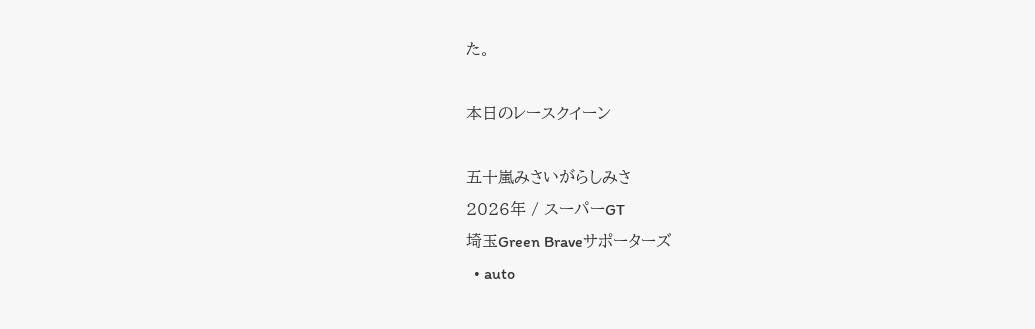た。

本日のレースクイーン

五十嵐みさいがらしみさ
2026年 / スーパーGT
埼玉Green Braveサポーターズ
  • auto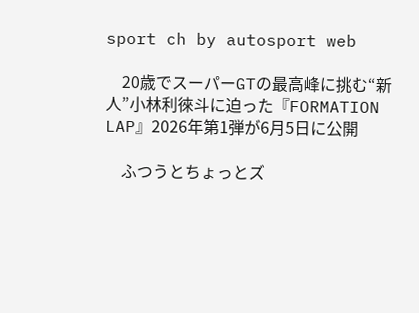sport ch by autosport web

    20歳でスーパーGTの最高峰に挑む“新人”小林利徠斗に迫った『FORMATION LAP』2026年第1弾が6月5日に公開

    ふつうとちょっとズ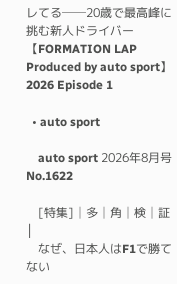レてる──20歳で最高峰に挑む新人ドライバー【FORMATION LAP Produced by auto sport】2026 Episode 1

  • auto sport

    auto sport 2026年8月号 No.1622

    [特集]│多│角│検│証│
    なぜ、日本人はF1で勝てない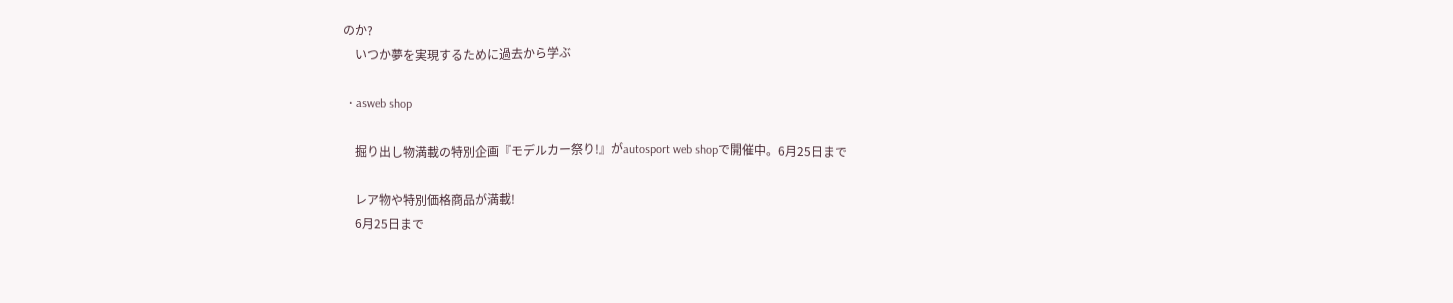のか?
    いつか夢を実現するために過去から学ぶ

  • asweb shop

    掘り出し物満載の特別企画『モデルカー祭り!』がautosport web shopで開催中。6月25日まで

    レア物や特別価格商品が満載!
    6月25日まで